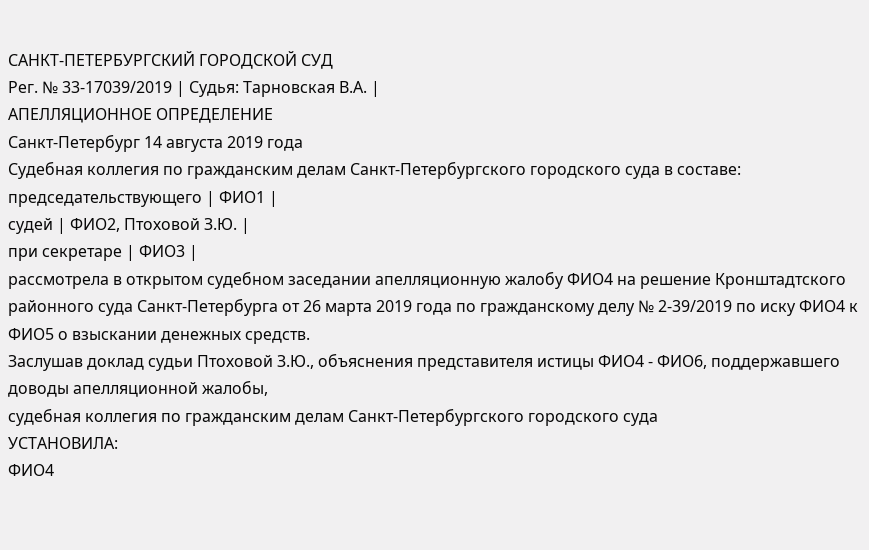САНКТ-ПЕТЕРБУРГСКИЙ ГОРОДСКОЙ СУД
Рег. № 33-17039/2019 | Судья: Тарновская В.А. |
АПЕЛЛЯЦИОННОЕ ОПРЕДЕЛЕНИЕ
Санкт-Петербург 14 августа 2019 года
Судебная коллегия по гражданским делам Санкт-Петербургского городского суда в составе:
председательствующего | ФИО1 |
судей | ФИО2, Птоховой З.Ю. |
при секретаре | ФИО3 |
рассмотрела в открытом судебном заседании апелляционную жалобу ФИО4 на решение Кронштадтского районного суда Санкт-Петербурга от 26 марта 2019 года по гражданскому делу № 2-39/2019 по иску ФИО4 к ФИО5 о взыскании денежных средств.
Заслушав доклад судьи Птоховой З.Ю., объяснения представителя истицы ФИО4 - ФИО6, поддержавшего доводы апелляционной жалобы,
судебная коллегия по гражданским делам Санкт-Петербургского городского суда
УСТАНОВИЛА:
ФИО4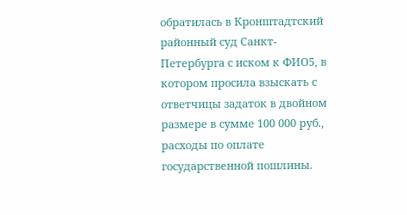обратилась в Кронштадтский районный суд Санкт-Петербурга с иском к ФИО5, в котором просила взыскать с ответчицы задаток в двойном размере в сумме 100 000 руб., расходы по оплате государственной пошлины.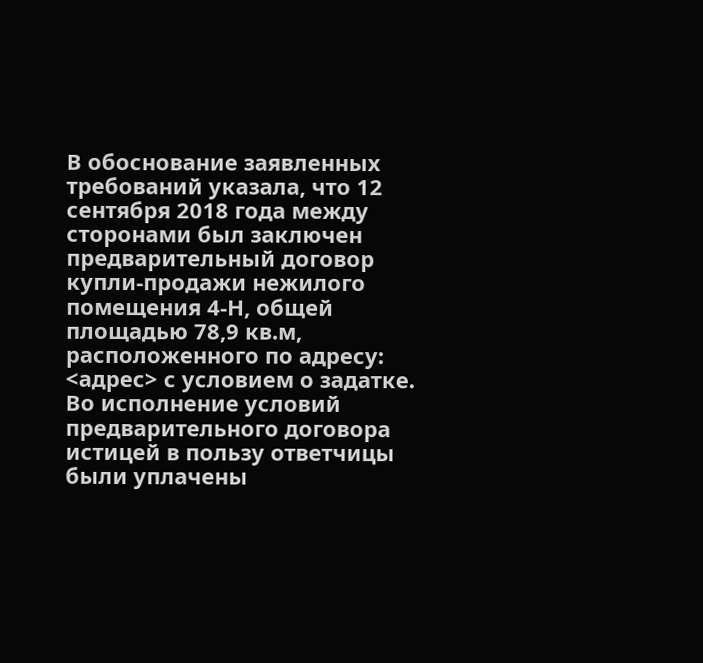В обоснование заявленных требований указала, что 12 сентября 2018 года между сторонами был заключен предварительный договор купли-продажи нежилого помещения 4-Н, общей площадью 78,9 кв.м, расположенного по адресу: <адрес> с условием о задатке. Во исполнение условий предварительного договора истицей в пользу ответчицы были уплачены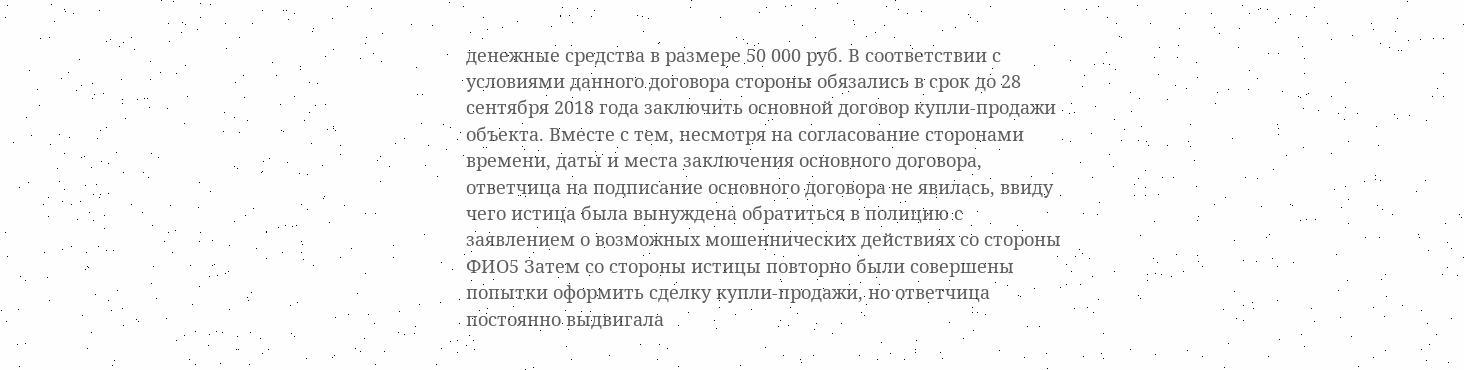денежные средства в размере 50 000 руб. В соответствии с условиями данного договора стороны обязались в срок до 28 сентября 2018 года заключить основной договор купли-продажи объекта. Вместе с тем, несмотря на согласование сторонами времени, даты и места заключения основного договора, ответчица на подписание основного договора не явилась, ввиду чего истица была вынуждена обратиться в полицию с заявлением о возможных мошеннических действиях со стороны ФИО5 Затем со стороны истицы повторно были совершены попытки оформить сделку купли-продажи, но ответчица постоянно выдвигала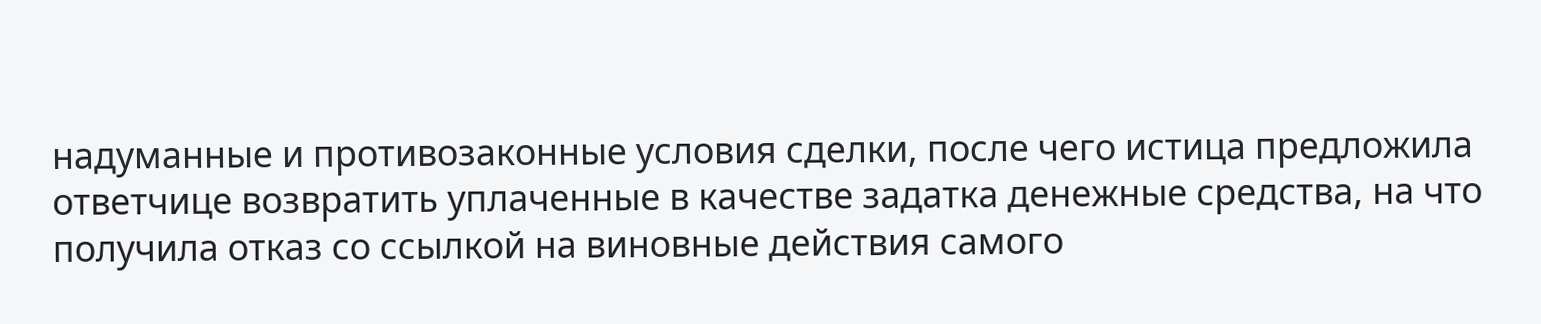надуманные и противозаконные условия сделки, после чего истица предложила ответчице возвратить уплаченные в качестве задатка денежные средства, на что получила отказ со ссылкой на виновные действия самого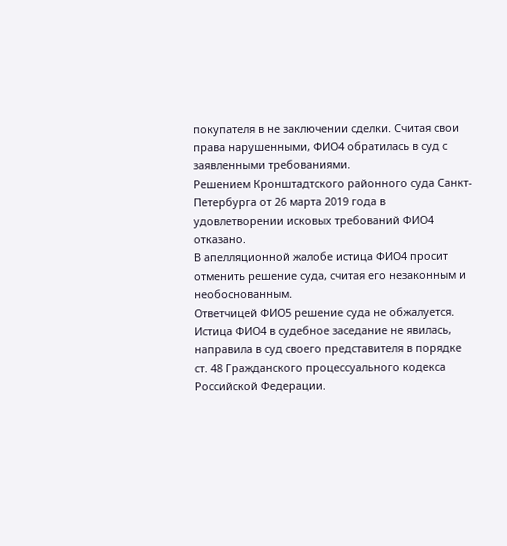покупателя в не заключении сделки. Считая свои права нарушенными, ФИО4 обратилась в суд с заявленными требованиями.
Решением Кронштадтского районного суда Санкт-Петербурга от 26 марта 2019 года в удовлетворении исковых требований ФИО4 отказано.
В апелляционной жалобе истица ФИО4 просит отменить решение суда, считая его незаконным и необоснованным.
Ответчицей ФИО5 решение суда не обжалуется.
Истица ФИО4 в судебное заседание не явилась, направила в суд своего представителя в порядке ст. 48 Гражданского процессуального кодекса Российской Федерации.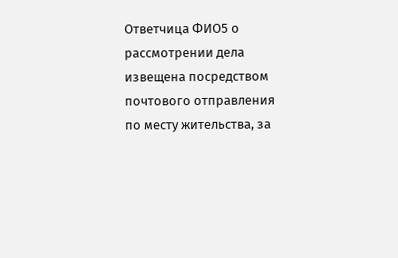Ответчица ФИО5 о рассмотрении дела извещена посредством почтового отправления по месту жительства, за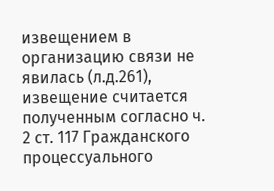извещением в организацию связи не явилась (л.д.261), извещение считается полученным согласно ч. 2 ст. 117 Гражданского процессуального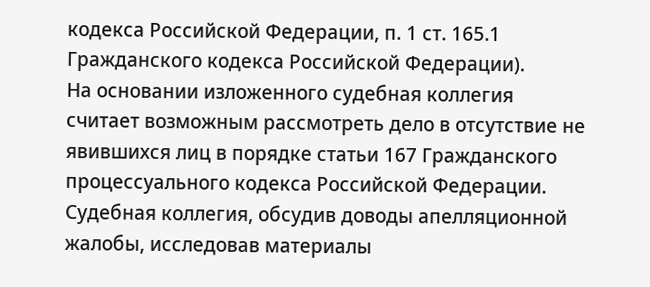кодекса Российской Федерации, п. 1 ст. 165.1 Гражданского кодекса Российской Федерации).
На основании изложенного судебная коллегия считает возможным рассмотреть дело в отсутствие не явившихся лиц в порядке статьи 167 Гражданского процессуального кодекса Российской Федерации.
Судебная коллегия, обсудив доводы апелляционной жалобы, исследовав материалы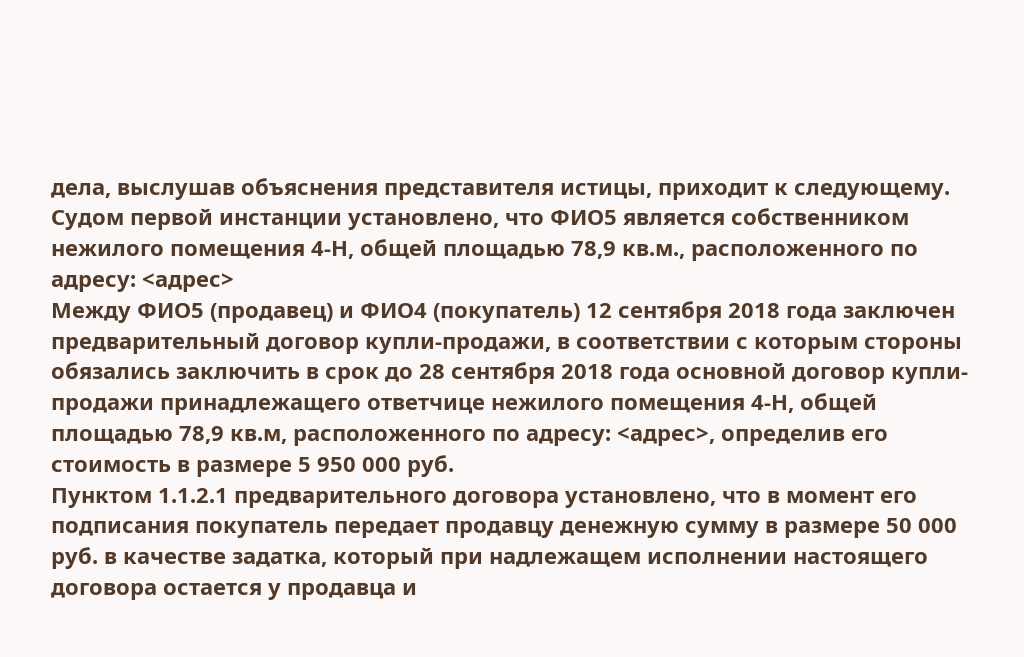дела, выслушав объяснения представителя истицы, приходит к следующему.
Судом первой инстанции установлено, что ФИО5 является собственником нежилого помещения 4-Н, общей площадью 78,9 кв.м., расположенного по адресу: <адрес>
Между ФИО5 (продавец) и ФИО4 (покупатель) 12 сентября 2018 года заключен предварительный договор купли-продажи, в соответствии с которым стороны обязались заключить в срок до 28 сентября 2018 года основной договор купли-продажи принадлежащего ответчице нежилого помещения 4-Н, общей площадью 78,9 кв.м, расположенного по адресу: <адрес>, определив его стоимость в размере 5 950 000 руб.
Пунктом 1.1.2.1 предварительного договора установлено, что в момент его подписания покупатель передает продавцу денежную сумму в размере 50 000 руб. в качестве задатка, который при надлежащем исполнении настоящего договора остается у продавца и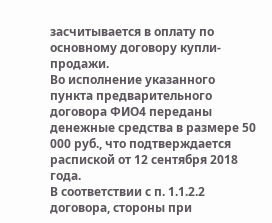засчитывается в оплату по основному договору купли-продажи.
Во исполнение указанного пункта предварительного договора ФИО4 переданы денежные средства в размере 50 000 руб., что подтверждается распиской от 12 сентября 2018 года.
В соответствии с п. 1.1.2.2 договора, стороны при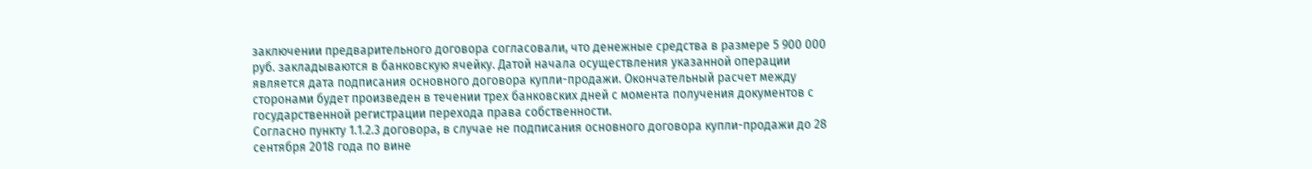заключении предварительного договора согласовали, что денежные средства в размере 5 900 000 руб. закладываются в банковскую ячейку. Датой начала осуществления указанной операции является дата подписания основного договора купли-продажи. Окончательный расчет между сторонами будет произведен в течении трех банковских дней с момента получения документов с государственной регистрации перехода права собственности.
Согласно пункту 1.1.2.3 договора, в случае не подписания основного договора купли-продажи до 28 сентября 2018 года по вине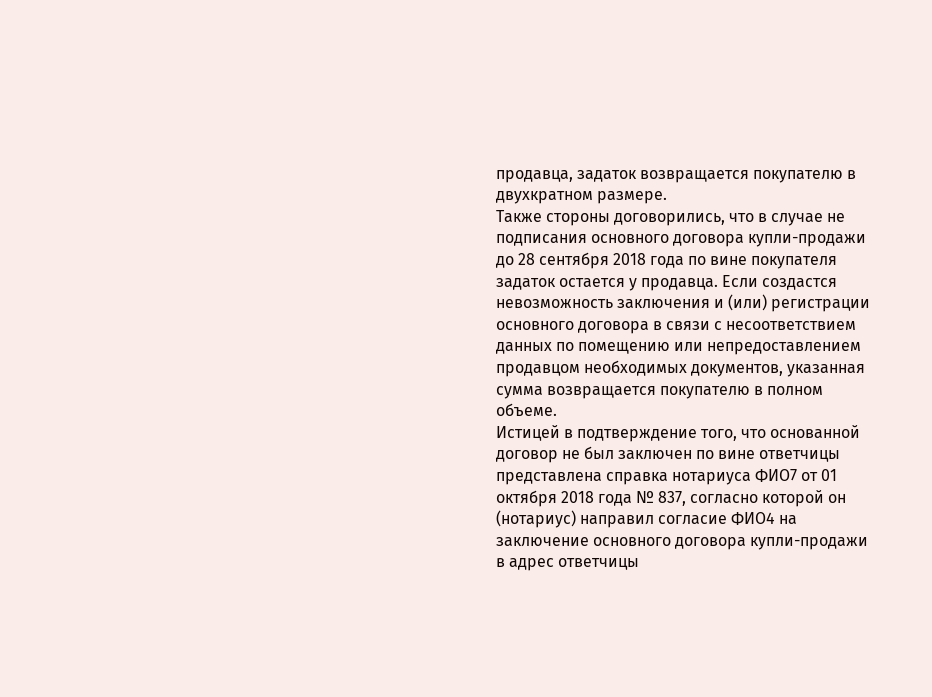продавца, задаток возвращается покупателю в двухкратном размере.
Также стороны договорились, что в случае не подписания основного договора купли-продажи до 28 сентября 2018 года по вине покупателя задаток остается у продавца. Если создастся невозможность заключения и (или) регистрации основного договора в связи с несоответствием данных по помещению или непредоставлением продавцом необходимых документов, указанная сумма возвращается покупателю в полном объеме.
Истицей в подтверждение того, что основанной договор не был заключен по вине ответчицы представлена справка нотариуса ФИО7 от 01 октября 2018 года № 837, согласно которой он (нотариус) направил согласие ФИО4 на заключение основного договора купли-продажи в адрес ответчицы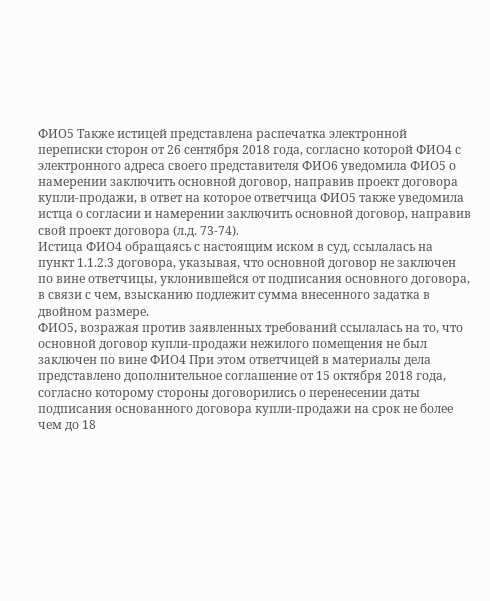ФИО5 Также истицей представлена распечатка электронной переписки сторон от 26 сентября 2018 года, согласно которой ФИО4 с электронного адреса своего представителя ФИО6 уведомила ФИО5 о намерении заключить основной договор, направив проект договора купли-продажи, в ответ на которое ответчица ФИО5 также уведомила истца о согласии и намерении заключить основной договор, направив свой проект договора (л.д. 73-74).
Истица ФИО4 обращаясь с настоящим иском в суд, ссылалась на пункт 1.1.2.3 договора, указывая, что основной договор не заключен по вине ответчицы, уклонившейся от подписания основного договора, в связи с чем, взысканию подлежит сумма внесенного задатка в двойном размере.
ФИО5, возражая против заявленных требований ссылалась на то, что основной договор купли-продажи нежилого помещения не был заключен по вине ФИО4 При этом ответчицей в материалы дела представлено дополнительное соглашение от 15 октября 2018 года, согласно которому стороны договорились о перенесении даты подписания основанного договора купли-продажи на срок не более чем до 18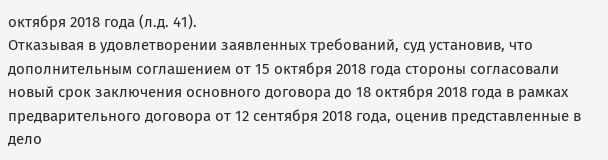октября 2018 года (л.д. 41).
Отказывая в удовлетворении заявленных требований, суд установив, что дополнительным соглашением от 15 октября 2018 года стороны согласовали новый срок заключения основного договора до 18 октября 2018 года в рамках предварительного договора от 12 сентября 2018 года, оценив представленные в дело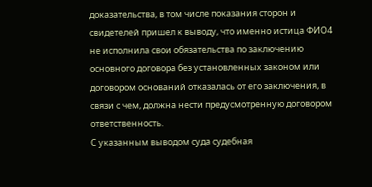доказательства, в том числе показания сторон и свидетелей пришел к выводу, что именно истица ФИО4 не исполнила свои обязательства по заключению основного договора без установленных законом или договором оснований отказалась от его заключения, в связи с чем, должна нести предусмотренную договором ответственность.
С указанным выводом суда судебная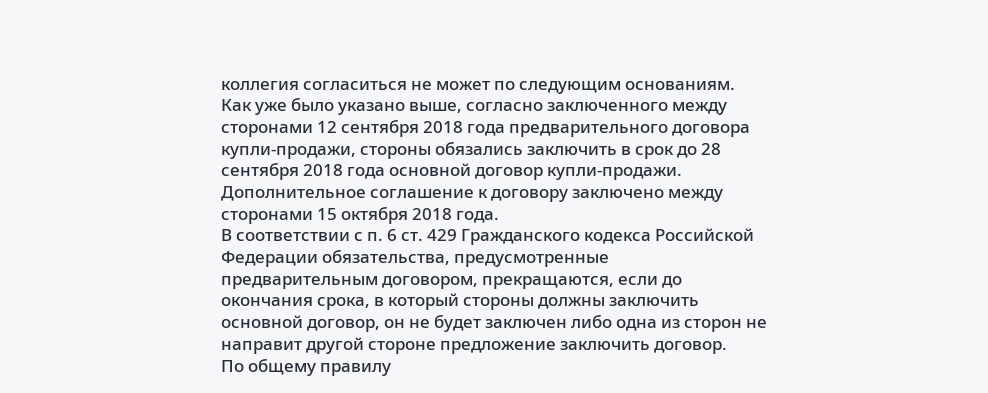коллегия согласиться не может по следующим основаниям.
Как уже было указано выше, согласно заключенного между сторонами 12 сентября 2018 года предварительного договора купли-продажи, стороны обязались заключить в срок до 28 сентября 2018 года основной договор купли-продажи.
Дополнительное соглашение к договору заключено между сторонами 15 октября 2018 года.
В соответствии с п. 6 ст. 429 Гражданского кодекса Российской Федерации обязательства, предусмотренные предварительным договором, прекращаются, если до окончания срока, в который стороны должны заключить основной договор, он не будет заключен либо одна из сторон не направит другой стороне предложение заключить договор.
По общему правилу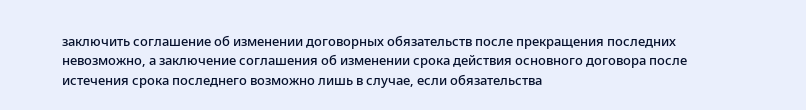заключить соглашение об изменении договорных обязательств после прекращения последних невозможно, а заключение соглашения об изменении срока действия основного договора после истечения срока последнего возможно лишь в случае, если обязательства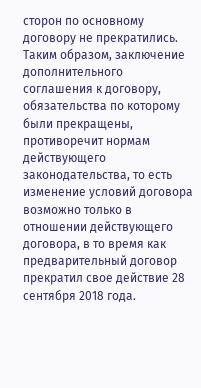сторон по основному договору не прекратились.
Таким образом, заключение дополнительного соглашения к договору, обязательства по которому были прекращены, противоречит нормам действующего законодательства, то есть изменение условий договора возможно только в отношении действующего договора, в то время как предварительный договор прекратил свое действие 28 сентября 2018 года.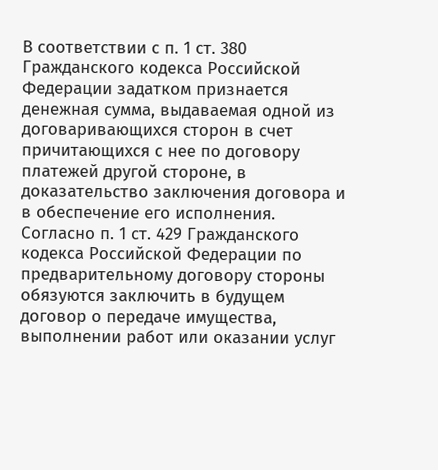В соответствии с п. 1 ст. 380 Гражданского кодекса Российской Федерации задатком признается денежная сумма, выдаваемая одной из договаривающихся сторон в счет причитающихся с нее по договору платежей другой стороне, в доказательство заключения договора и в обеспечение его исполнения.
Согласно п. 1 ст. 429 Гражданского кодекса Российской Федерации по предварительному договору стороны обязуются заключить в будущем договор о передаче имущества, выполнении работ или оказании услуг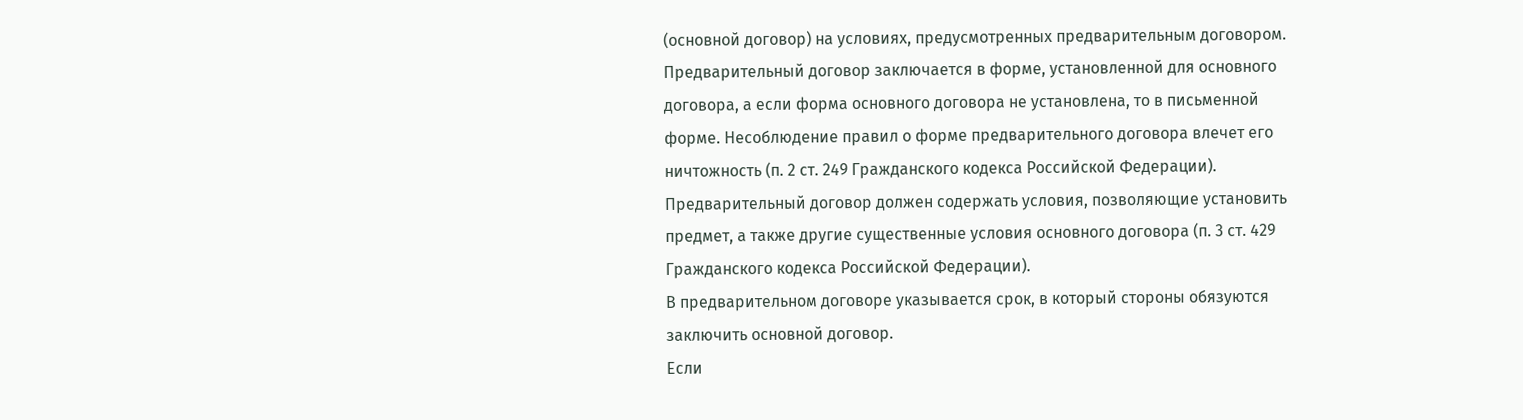(основной договор) на условиях, предусмотренных предварительным договором.
Предварительный договор заключается в форме, установленной для основного договора, а если форма основного договора не установлена, то в письменной форме. Несоблюдение правил о форме предварительного договора влечет его ничтожность (п. 2 ст. 249 Гражданского кодекса Российской Федерации).
Предварительный договор должен содержать условия, позволяющие установить предмет, а также другие существенные условия основного договора (п. 3 ст. 429 Гражданского кодекса Российской Федерации).
В предварительном договоре указывается срок, в который стороны обязуются заключить основной договор.
Если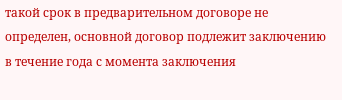такой срок в предварительном договоре не определен, основной договор подлежит заключению в течение года с момента заключения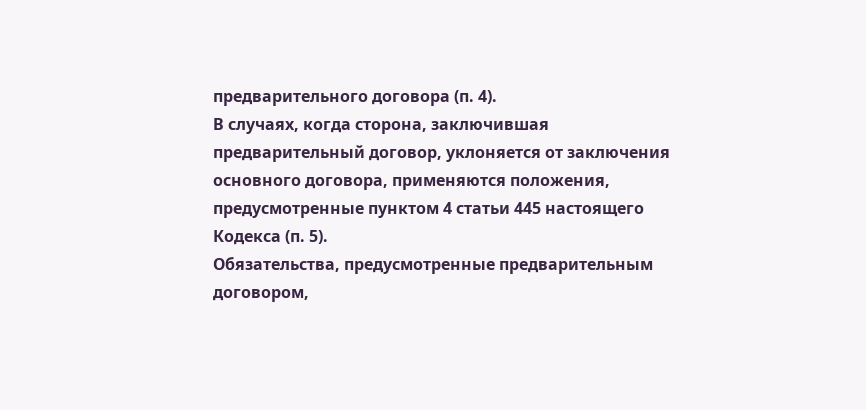предварительного договора (п. 4).
В случаях, когда сторона, заключившая предварительный договор, уклоняется от заключения основного договора, применяются положения, предусмотренные пунктом 4 статьи 445 настоящего Кодекса (п. 5).
Обязательства, предусмотренные предварительным договором,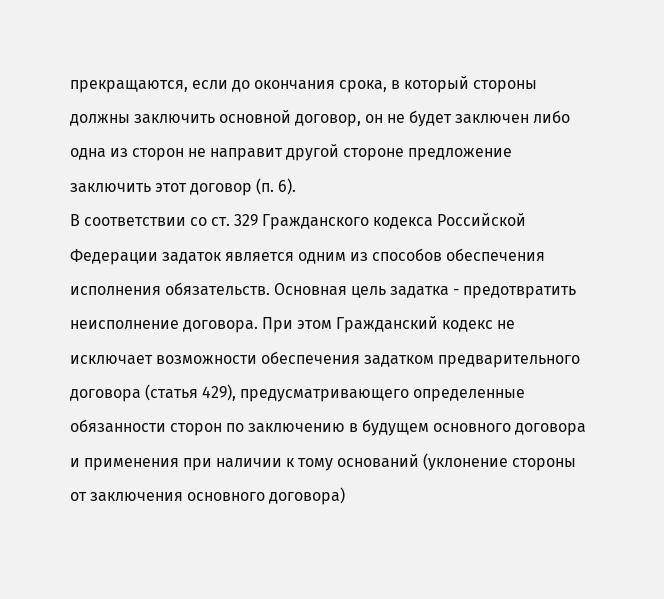прекращаются, если до окончания срока, в который стороны должны заключить основной договор, он не будет заключен либо одна из сторон не направит другой стороне предложение заключить этот договор (п. 6).
В соответствии со ст. 329 Гражданского кодекса Российской Федерации задаток является одним из способов обеспечения исполнения обязательств. Основная цель задатка - предотвратить неисполнение договора. При этом Гражданский кодекс не исключает возможности обеспечения задатком предварительного договора (статья 429), предусматривающего определенные обязанности сторон по заключению в будущем основного договора и применения при наличии к тому оснований (уклонение стороны от заключения основного договора)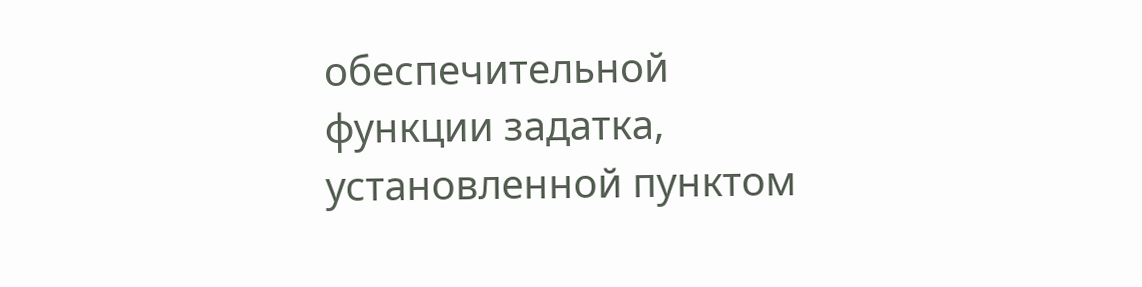обеспечительной функции задатка, установленной пунктом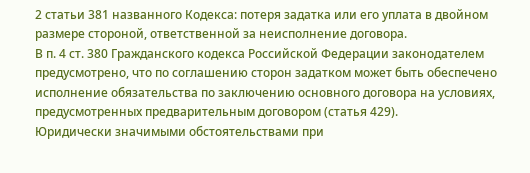2 статьи 381 названного Кодекса: потеря задатка или его уплата в двойном размере стороной, ответственной за неисполнение договора.
В п. 4 ст. 380 Гражданского кодекса Российской Федерации законодателем предусмотрено, что по соглашению сторон задатком может быть обеспечено исполнение обязательства по заключению основного договора на условиях, предусмотренных предварительным договором (статья 429).
Юридически значимыми обстоятельствами при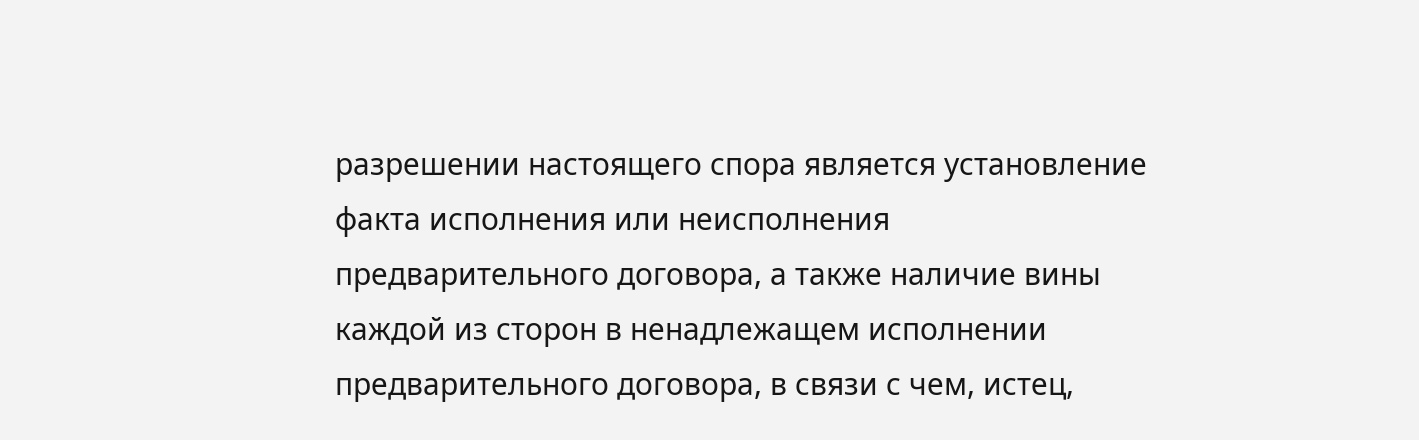разрешении настоящего спора является установление факта исполнения или неисполнения предварительного договора, а также наличие вины каждой из сторон в ненадлежащем исполнении предварительного договора, в связи с чем, истец,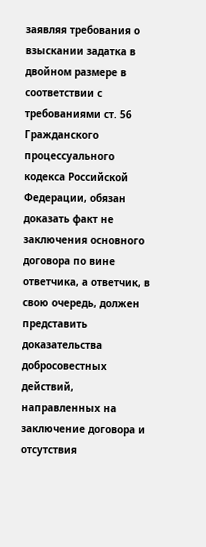заявляя требования о взыскании задатка в двойном размере в соответствии с требованиями ст. 56 Гражданского процессуального кодекса Российской Федерации, обязан доказать факт не заключения основного договора по вине ответчика, а ответчик, в свою очередь, должен представить доказательства добросовестных действий, направленных на заключение договора и отсутствия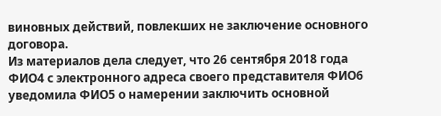виновных действий, повлекших не заключение основного договора.
Из материалов дела следует, что 26 сентября 2018 года ФИО4 с электронного адреса своего представителя ФИО6 уведомила ФИО5 о намерении заключить основной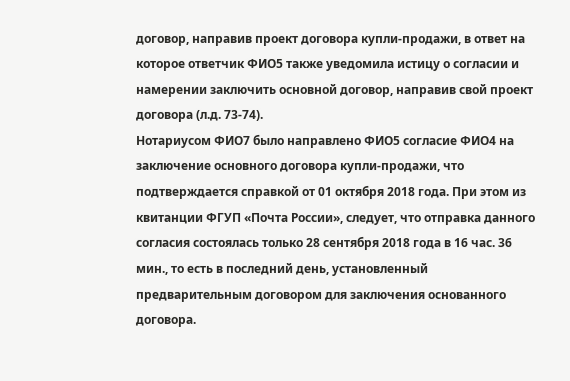договор, направив проект договора купли-продажи, в ответ на которое ответчик ФИО5 также уведомила истицу о согласии и намерении заключить основной договор, направив свой проект договора (л.д. 73-74).
Нотариусом ФИО7 было направлено ФИО5 согласие ФИО4 на заключение основного договора купли-продажи, что подтверждается справкой от 01 октября 2018 года. При этом из квитанции ФГУП «Почта России», следует, что отправка данного согласия состоялась только 28 сентября 2018 года в 16 час. 36 мин., то есть в последний день, установленный предварительным договором для заключения основанного договора.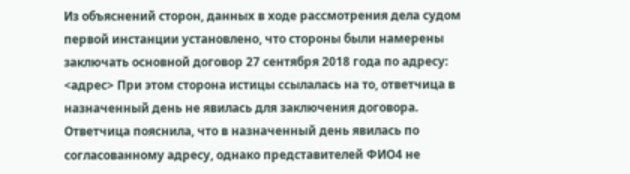Из объяснений сторон, данных в ходе рассмотрения дела судом первой инстанции установлено, что стороны были намерены заключать основной договор 27 сентября 2018 года по адресу: <адрес> При этом сторона истицы ссылалась на то, ответчица в назначенный день не явилась для заключения договора. Ответчица пояснила, что в назначенный день явилась по согласованному адресу, однако представителей ФИО4 не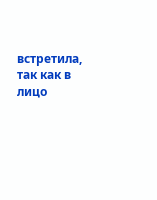встретила, так как в лицо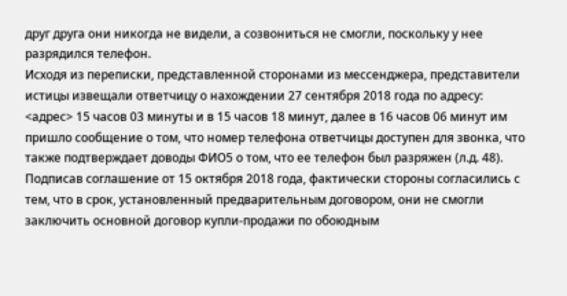друг друга они никогда не видели, а созвониться не смогли, поскольку у нее разрядился телефон.
Исходя из переписки, представленной сторонами из мессенджера, представители истицы извещали ответчицу о нахождении 27 сентября 2018 года по адресу: <адрес> 15 часов 03 минуты и в 15 часов 18 минут, далее в 16 часов 06 минут им пришло сообщение о том, что номер телефона ответчицы доступен для звонка, что также подтверждает доводы ФИО5 о том, что ее телефон был разряжен (л.д. 48).
Подписав соглашение от 15 октября 2018 года, фактически стороны согласились с тем, что в срок, установленный предварительным договором, они не смогли заключить основной договор купли-продажи по обоюдным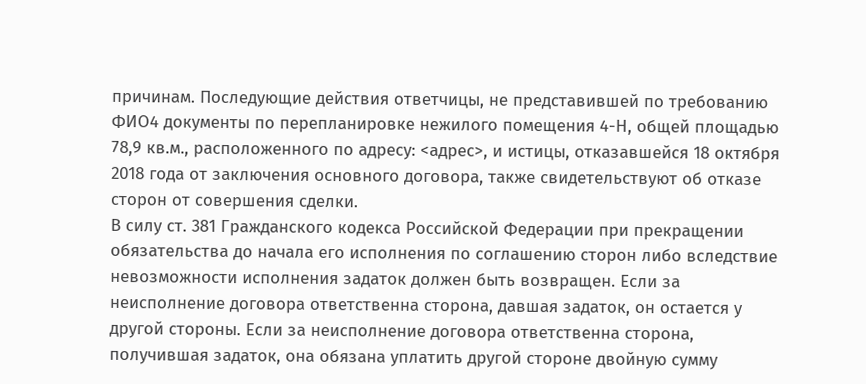причинам. Последующие действия ответчицы, не представившей по требованию ФИО4 документы по перепланировке нежилого помещения 4-Н, общей площадью 78,9 кв.м., расположенного по адресу: <адрес>, и истицы, отказавшейся 18 октября 2018 года от заключения основного договора, также свидетельствуют об отказе сторон от совершения сделки.
В силу ст. 381 Гражданского кодекса Российской Федерации при прекращении обязательства до начала его исполнения по соглашению сторон либо вследствие невозможности исполнения задаток должен быть возвращен. Если за неисполнение договора ответственна сторона, давшая задаток, он остается у другой стороны. Если за неисполнение договора ответственна сторона, получившая задаток, она обязана уплатить другой стороне двойную сумму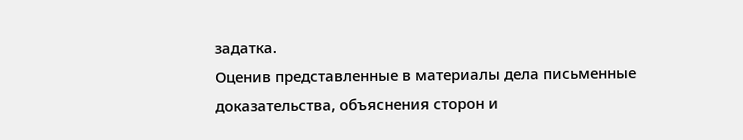задатка.
Оценив представленные в материалы дела письменные доказательства, объяснения сторон и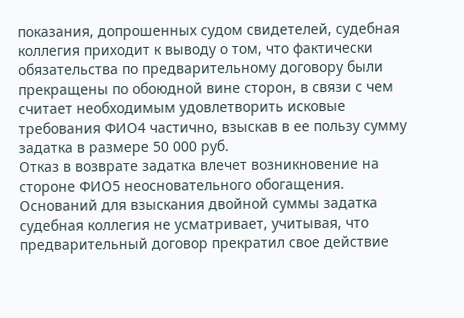показания, допрошенных судом свидетелей, судебная коллегия приходит к выводу о том, что фактически обязательства по предварительному договору были прекращены по обоюдной вине сторон, в связи с чем считает необходимым удовлетворить исковые требования ФИО4 частично, взыскав в ее пользу сумму задатка в размере 50 000 руб.
Отказ в возврате задатка влечет возникновение на стороне ФИО5 неосновательного обогащения.
Оснований для взыскания двойной суммы задатка судебная коллегия не усматривает, учитывая, что предварительный договор прекратил свое действие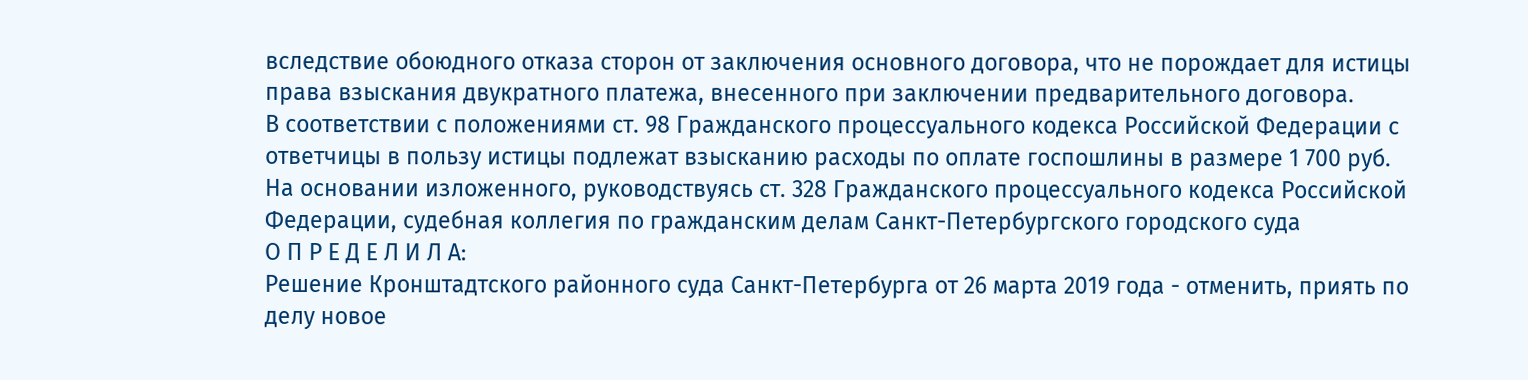вследствие обоюдного отказа сторон от заключения основного договора, что не порождает для истицы права взыскания двукратного платежа, внесенного при заключении предварительного договора.
В соответствии с положениями ст. 98 Гражданского процессуального кодекса Российской Федерации с ответчицы в пользу истицы подлежат взысканию расходы по оплате госпошлины в размере 1 700 руб.
На основании изложенного, руководствуясь ст. 328 Гражданского процессуального кодекса Российской Федерации, судебная коллегия по гражданским делам Санкт-Петербургского городского суда
О П Р Е Д Е Л И Л А:
Решение Кронштадтского районного суда Санкт-Петербурга от 26 марта 2019 года - отменить, приять по делу новое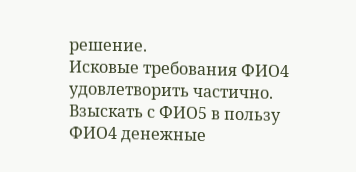решение.
Исковые требования ФИО4 удовлетворить частично.
Взыскать с ФИО5 в пользу ФИО4 денежные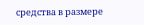средства в размере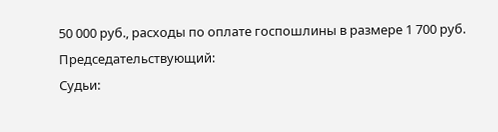50 000 руб., расходы по оплате госпошлины в размере 1 700 руб.
Председательствующий:
Судьи: